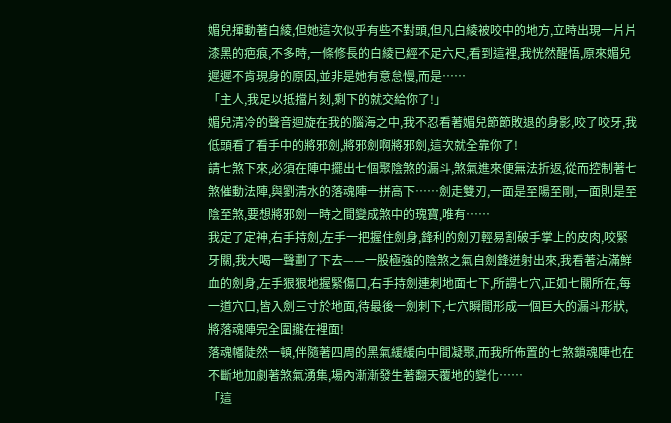媚兒揮動著白綾,但她這次似乎有些不對頭,但凡白綾被咬中的地方,立時出現一片片漆黑的疤痕,不多時,一條修長的白綾已經不足六尺,看到這裡,我恍然醒悟,原來媚兒遲遲不肯現身的原因,並非是她有意怠慢,而是……
「主人,我足以抵擋片刻,剩下的就交給你了!」
媚兒清冷的聲音迴旋在我的腦海之中,我不忍看著媚兒節節敗退的身影,咬了咬牙,我低頭看了看手中的將邪劍,將邪劍啊將邪劍,這次就全靠你了!
請七煞下來,必須在陣中擺出七個聚陰煞的漏斗,煞氣進來便無法折返,從而控制著七煞催動法陣,與劉清水的落魂陣一拼高下……劍走雙刃,一面是至陽至剛,一面則是至陰至煞,要想將邪劍一時之間變成煞中的瑰寶,唯有……
我定了定神,右手持劍,左手一把握住劍身,鋒利的劍刃輕易割破手掌上的皮肉,咬緊牙關,我大喝一聲劃了下去——一股極強的陰煞之氣自劍鋒迸射出來,我看著沾滿鮮血的劍身,左手狠狠地握緊傷口,右手持劍連刺地面七下,所謂七穴,正如七關所在,每一道穴口,皆入劍三寸於地面,待最後一劍刺下,七穴瞬間形成一個巨大的漏斗形狀,將落魂陣完全圍攏在裡面!
落魂幡陡然一頓,伴隨著四周的黑氣緩緩向中間凝聚,而我所佈置的七煞鎖魂陣也在不斷地加劇著煞氣湧集,場內漸漸發生著翻天覆地的變化……
「這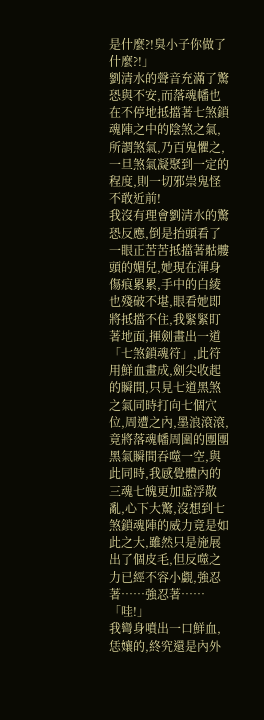是什麼?!臭小子你做了什麼?!」
劉清水的聲音充滿了驚恐與不安,而落魂幡也在不停地抵擋著七煞鎖魂陣之中的陰煞之氣,所謂煞氣,乃百鬼懼之,一旦煞氣凝聚到一定的程度,則一切邪祟鬼怪不敢近前!
我沒有理會劉清水的驚恐反應,倒是抬頭看了一眼正苦苦抵擋著骷髏頭的媚兒,她現在渾身傷痕累累,手中的白綾也殘破不堪,眼看她即將抵擋不住,我緊緊盯著地面,揮劍畫出一道「七煞鎖魂符」,此符用鮮血畫成,劍尖收起的瞬間,只見七道黑煞之氣同時打向七個穴位,周遭之內,墨浪滾滾,竟將落魂幡周圍的團團黑氣瞬間吞噬一空,與此同時,我感覺體內的三魂七魄更加虛浮散亂,心下大驚,沒想到七煞鎖魂陣的威力竟是如此之大,雖然只是施展出了個皮毛,但反噬之力已經不容小覷,強忍著……強忍著……
「哇!」
我彎身噴出一口鮮血,恁孃的,終究還是內外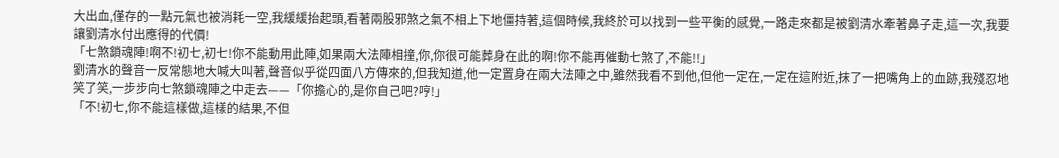大出血,僅存的一點元氣也被消耗一空,我緩緩抬起頭,看著兩股邪煞之氣不相上下地僵持著,這個時候,我終於可以找到一些平衡的感覺,一路走來都是被劉清水牽著鼻子走,這一次,我要讓劉清水付出應得的代價!
「七煞鎖魂陣!啊不!初七,初七!你不能動用此陣,如果兩大法陣相撞,你,你很可能葬身在此的啊!你不能再催動七煞了,不能!!」
劉清水的聲音一反常態地大喊大叫著,聲音似乎從四面八方傳來的,但我知道,他一定置身在兩大法陣之中,雖然我看不到他,但他一定在,一定在這附近,抹了一把嘴角上的血跡,我殘忍地笑了笑,一步步向七煞鎖魂陣之中走去——「你擔心的,是你自己吧?哼!」
「不!初七,你不能這樣做,這樣的結果,不但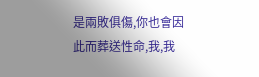是兩敗俱傷,你也會因此而葬送性命,我,我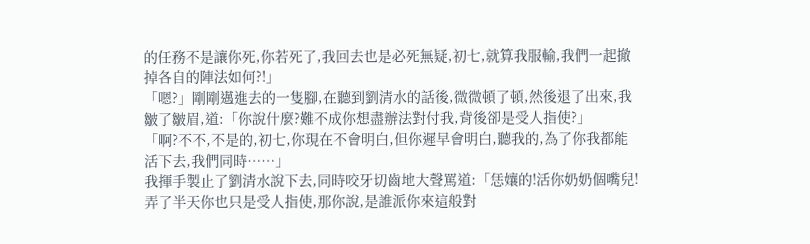的任務不是讓你死,你若死了,我回去也是必死無疑,初七,就算我服輸,我們一起撤掉各自的陣法如何?!」
「嗯?」剛剛邁進去的一隻腳,在聽到劉清水的話後,微微頓了頓,然後退了出來,我皺了皺眉,道:「你說什麼?難不成你想盡辦法對付我,背後卻是受人指使?」
「啊?不不,不是的,初七,你現在不會明白,但你遲早會明白,聽我的,為了你我都能活下去,我們同時……」
我揮手製止了劉清水說下去,同時咬牙切齒地大聲罵道:「恁孃的!活你奶奶個嘴兒!弄了半天你也只是受人指使,那你說,是誰派你來這般對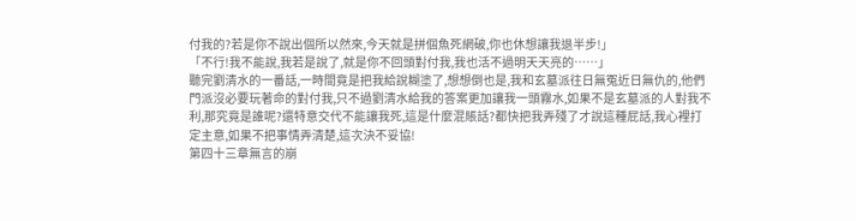付我的?若是你不說出個所以然來,今天就是拼個魚死網破,你也休想讓我退半步!」
「不行!我不能說,我若是說了,就是你不回頭對付我,我也活不過明天天亮的……」
聽完劉清水的一番話,一時間竟是把我給說糊塗了,想想倒也是,我和玄墓派往日無冤近日無仇的,他們門派沒必要玩著命的對付我,只不過劉清水給我的答案更加讓我一頭霧水,如果不是玄墓派的人對我不利,那究竟是誰呢?還特意交代不能讓我死,這是什麼混賬話?都快把我弄殘了才說這種屁話,我心裡打定主意,如果不把事情弄清楚,這次決不妥協!
第四十三章無言的崩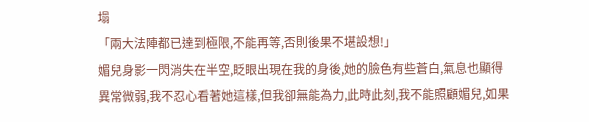塌
「兩大法陣都已達到極限,不能再等,否則後果不堪設想!」
媚兒身影一閃消失在半空,眨眼出現在我的身後,她的臉色有些蒼白,氣息也顯得異常微弱,我不忍心看著她這樣,但我卻無能為力,此時此刻,我不能照顧媚兒,如果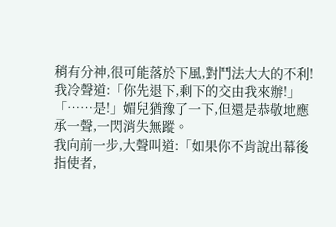稍有分神,很可能落於下風,對鬥法大大的不利!
我冷聲道:「你先退下,剩下的交由我來辦!」
「……是!」媚兒猶豫了一下,但還是恭敬地應承一聲,一閃消失無蹤。
我向前一步,大聲叫道:「如果你不肯說出幕後指使者,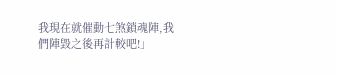我現在就催動七煞鎖魂陣,我們陣毀之後再計較吧!」